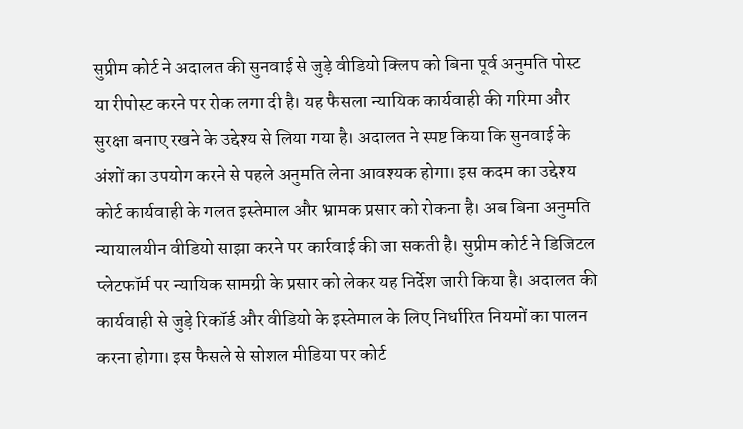सुप्रीम कोर्ट ने अदालत की सुनवाई से जुड़े वीडियो क्लिप को बिना पूर्व अनुमति पोस्ट या रीपोस्ट करने पर रोक लगा दी है। यह फैसला न्यायिक कार्यवाही की गरिमा और सुरक्षा बनाए रखने के उद्देश्य से लिया गया है। अदालत ने स्पष्ट किया कि सुनवाई के अंशों का उपयोग करने से पहले अनुमति लेना आवश्यक होगा। इस कदम का उद्देश्य कोर्ट कार्यवाही के गलत इस्तेमाल और भ्रामक प्रसार को रोकना है। अब बिना अनुमति न्यायालयीन वीडियो साझा करने पर कार्रवाई की जा सकती है। सुप्रीम कोर्ट ने डिजिटल प्लेटफॉर्म पर न्यायिक सामग्री के प्रसार को लेकर यह निर्देश जारी किया है। अदालत की कार्यवाही से जुड़े रिकॉर्ड और वीडियो के इस्तेमाल के लिए निर्धारित नियमों का पालन करना होगा। इस फैसले से सोशल मीडिया पर कोर्ट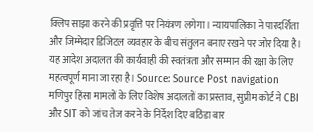क्लिप साझा करने की प्रवृत्ति पर नियंत्रण लगेगा। न्यायपालिका ने पारदर्शिता और जिम्मेदार डिजिटल व्यवहार के बीच संतुलन बनाए रखने पर जोर दिया है। यह आदेश अदालत की कार्यवाही की स्वतंत्रता और सम्मान की रक्षा के लिए महत्वपूर्ण माना जा रहा है। Source: Source Post navigation मणिपुर हिंसा मामलों के लिए विशेष अदालतों का प्रस्ताव, सुप्रीम कोर्ट ने CBI और SIT को जांच तेज करने के निर्देश दिए बठिंडा बार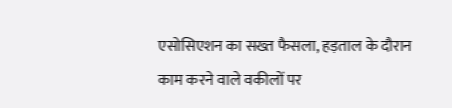एसोसिएशन का सख्त फैसला, हड़ताल के दौरान काम करने वाले वकीलों पर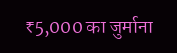₹5,000 का जुर्माना